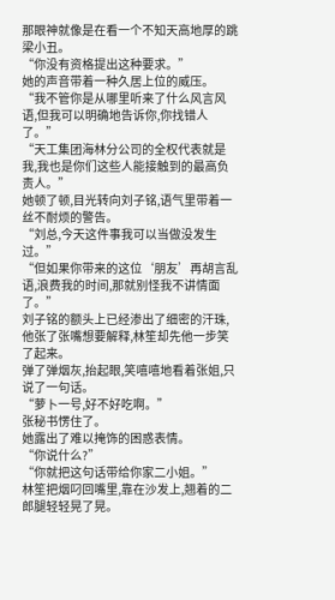那眼神就像是在看一个不知天高地厚的跳梁小丑。
“你没有资格提出这种要求。”
她的声音带着一种久居上位的威压。
“我不管你是从哪里听来了什么风言风语,但我可以明确地告诉你,你找错人了。”
“天工集团海林分公司的全权代表就是我,我也是你们这些人能接触到的最高负责人。”
她顿了顿,目光转向刘子铭,语气里带着一丝不耐烦的警告。
“刘总,今天这件事我可以当做没发生过。”
“但如果你带来的这位‘朋友’再胡言乱语,浪费我的时间,那就别怪我不讲情面了。”
刘子铭的额头上已经渗出了细密的汗珠,他张了张嘴想要解释,林笙却先他一步笑了起来。
弹了弹烟灰,抬起眼,笑嘻嘻地看着张姐,只说了一句话。
“萝卜一号,好不好吃啊。”
张秘书愣住了。
她露出了难以掩饰的困惑表情。
“你说什么?”
“你就把这句话带给你家二小姐。”
林笙把烟叼回嘴里,靠在沙发上,翘着的二郎腿轻轻晃了晃。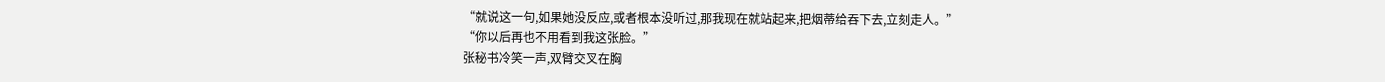“就说这一句,如果她没反应,或者根本没听过,那我现在就站起来,把烟蒂给吞下去,立刻走人。”
“你以后再也不用看到我这张脸。”
张秘书冷笑一声,双臂交叉在胸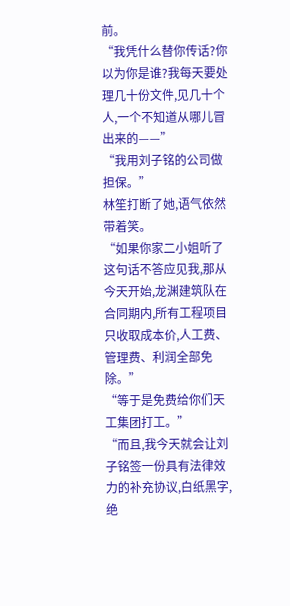前。
“我凭什么替你传话?你以为你是谁?我每天要处理几十份文件,见几十个人,一个不知道从哪儿冒出来的——”
“我用刘子铭的公司做担保。”
林笙打断了她,语气依然带着笑。
“如果你家二小姐听了这句话不答应见我,那从今天开始,龙渊建筑队在合同期内,所有工程项目只收取成本价,人工费、管理费、利润全部免除。”
“等于是免费给你们天工集团打工。”
“而且,我今天就会让刘子铭签一份具有法律效力的补充协议,白纸黑字,绝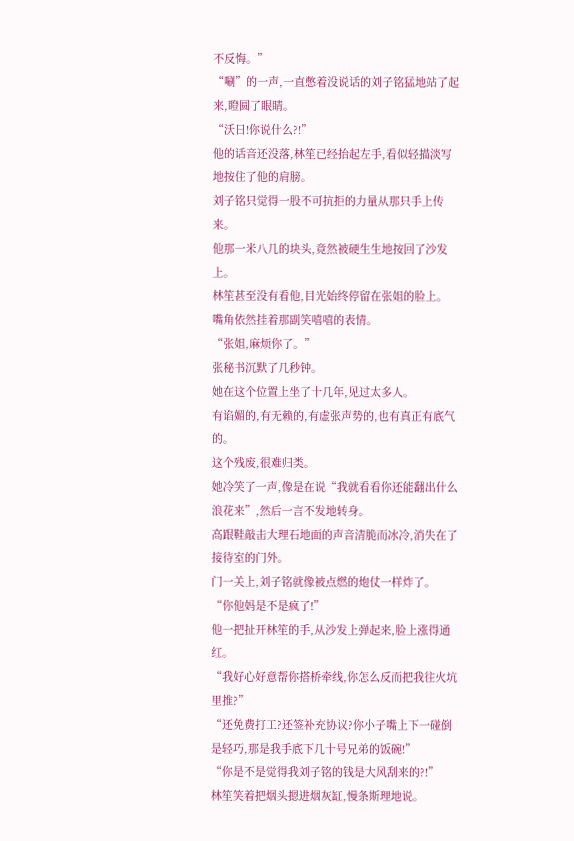不反悔。”
“唰”的一声,一直憋着没说话的刘子铭猛地站了起来,瞪圆了眼睛。
“沃日!你说什么?!”
他的话音还没落,林笙已经抬起左手,看似轻描淡写地按住了他的肩膀。
刘子铭只觉得一股不可抗拒的力量从那只手上传来。
他那一米八几的块头,竟然被硬生生地按回了沙发上。
林笙甚至没有看他,目光始终停留在张姐的脸上。
嘴角依然挂着那副笑嘻嘻的表情。
“张姐,麻烦你了。”
张秘书沉默了几秒钟。
她在这个位置上坐了十几年,见过太多人。
有谄媚的,有无赖的,有虚张声势的,也有真正有底气的。
这个残废,很难归类。
她冷笑了一声,像是在说“我就看看你还能翻出什么浪花来”,然后一言不发地转身。
高跟鞋敲击大理石地面的声音清脆而冰冷,消失在了接待室的门外。
门一关上,刘子铭就像被点燃的炮仗一样炸了。
“你他妈是不是疯了!”
他一把扯开林笙的手,从沙发上弹起来,脸上涨得通红。
“我好心好意帮你搭桥牵线,你怎么反而把我往火坑里推?”
“还免费打工?还签补充协议?你小子嘴上下一碰倒是轻巧,那是我手底下几十号兄弟的饭碗!”
“你是不是觉得我刘子铭的钱是大风刮来的?!”
林笙笑着把烟头摁进烟灰缸,慢条斯理地说。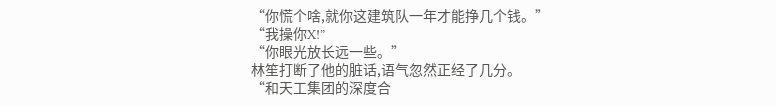“你慌个啥,就你这建筑队一年才能挣几个钱。”
“我操你X!”
“你眼光放长远一些。”
林笙打断了他的脏话,语气忽然正经了几分。
“和天工集团的深度合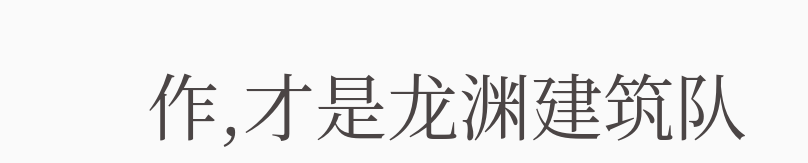作,才是龙渊建筑队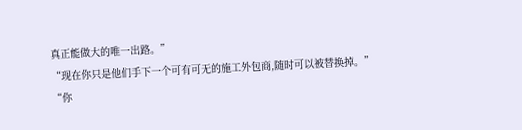真正能做大的唯一出路。”
“现在你只是他们手下一个可有可无的施工外包商,随时可以被替换掉。”
“你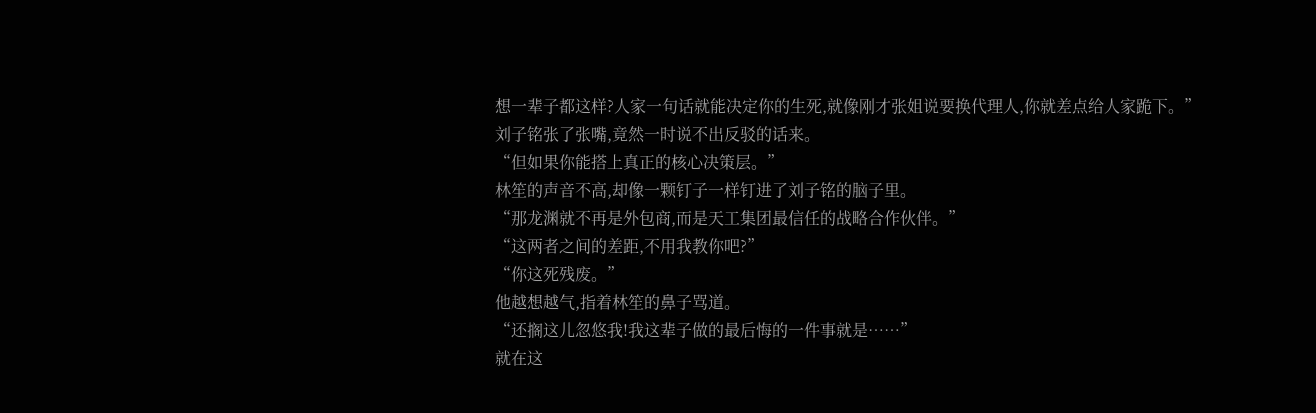想一辈子都这样?人家一句话就能决定你的生死,就像刚才张姐说要换代理人,你就差点给人家跪下。”
刘子铭张了张嘴,竟然一时说不出反驳的话来。
“但如果你能搭上真正的核心决策层。”
林笙的声音不高,却像一颗钉子一样钉进了刘子铭的脑子里。
“那龙渊就不再是外包商,而是天工集团最信任的战略合作伙伴。”
“这两者之间的差距,不用我教你吧?”
“你这死残废。”
他越想越气,指着林笙的鼻子骂道。
“还搁这儿忽悠我!我这辈子做的最后悔的一件事就是……”
就在这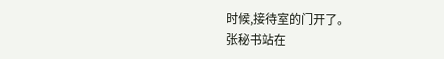时候,接待室的门开了。
张秘书站在